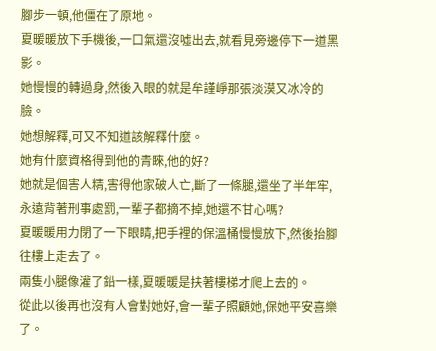腳步一頓,他僵在了原地。
夏暖暖放下手機後,一口氣還沒噓出去,就看見旁邊停下一道黑影。
她慢慢的轉過身,然後入眼的就是牟謹崢那張淡漠又冰冷的臉。
她想解釋,可又不知道該解釋什麼。
她有什麼資格得到他的青睞,他的好?
她就是個害人精,害得他家破人亡,斷了一條腿,還坐了半年牢,永遠背著刑事處罰,一輩子都摘不掉,她還不甘心嗎?
夏暖暖用力閉了一下眼睛,把手裡的保溫桶慢慢放下,然後抬腳往樓上走去了。
兩隻小腿像灌了鉛一樣,夏暖暖是扶著樓梯才爬上去的。
從此以後再也沒有人會對她好,會一輩子照顧她,保她平安喜樂了。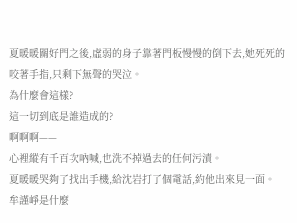夏暖暖關好門之後,虛弱的身子靠著門板慢慢的倒下去,她死死的咬著手指,只剩下無聲的哭泣。
為什麼會這樣?
這一切到底是誰造成的?
啊啊啊——
心裡縱有千百次吶喊,也洗不掉過去的任何污漬。
夏暖暖哭夠了找出手機,給沈岩打了個電話,約他出來見一面。
牟謹崢是什麼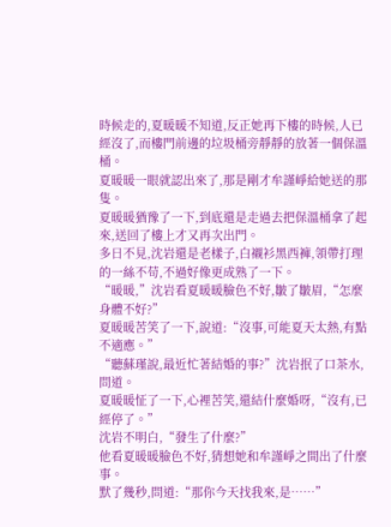時候走的,夏暖暖不知道,反正她再下樓的時候,人已經沒了,而樓門前邊的垃圾桶旁靜靜的放著一個保溫桶。
夏暖暖一眼就認出來了,那是剛才牟謹崢給她送的那隻。
夏暖暖猶豫了一下,到底還是走過去把保溫桶拿了起來,送回了樓上才又再次出門。
多日不見,沈岩還是老樣子,白襯衫黑西褲,領帶打理的一絲不苟,不過好像更成熟了一下。
“暖暖,”沈岩看夏暖暖臉色不好,皺了皺眉,“怎麼身體不好?”
夏暖暖苦笑了一下,說道:“沒事,可能夏天太熱,有點不適應。”
“聽蘇瑾說,最近忙著結婚的事?”沈岩抿了口茶水,問道。
夏暖暖怔了一下,心裡苦笑,還結什麼婚呀,“沒有,已經停了。”
沈岩不明白,“發生了什麼?”
他看夏暖暖臉色不好,猜想她和牟謹崢之間出了什麼事。
默了幾秒,問道:“那你今天找我來,是……”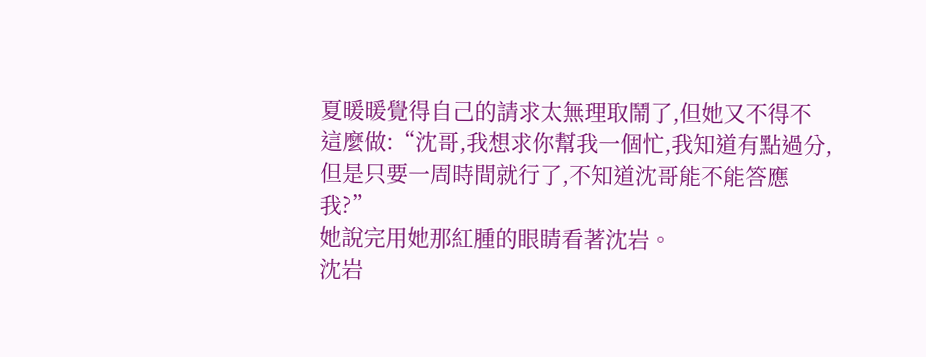夏暖暖覺得自己的請求太無理取鬧了,但她又不得不這麼做:“沈哥,我想求你幫我一個忙,我知道有點過分,但是只要一周時間就行了,不知道沈哥能不能答應我?”
她說完用她那紅腫的眼睛看著沈岩。
沈岩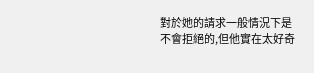對於她的請求一般情況下是不會拒絕的,但他實在太好奇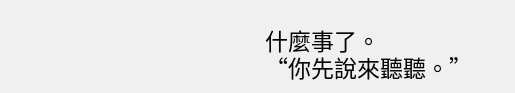什麼事了。
“你先說來聽聽。”